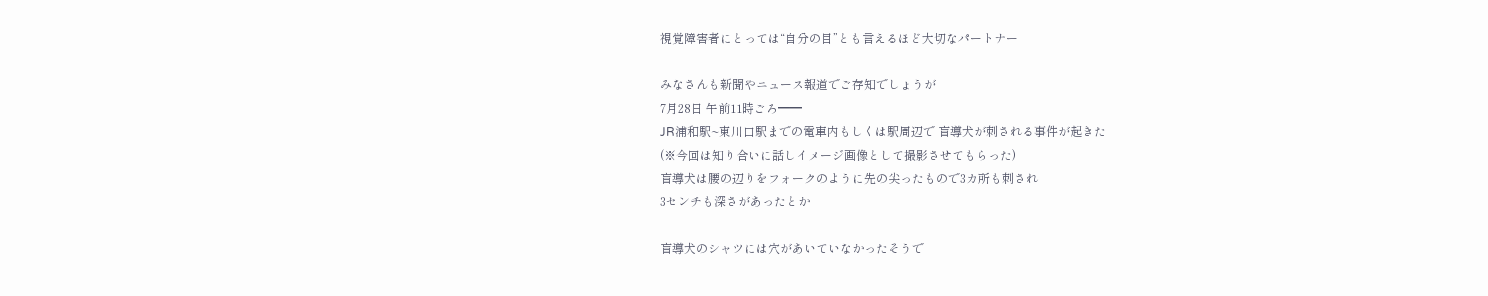視覚障害者にとっては“自分の目”とも言えるほど大切なパートナー

みなさんも新聞やニュース報道でご存知でしょうが
7月28日 午前11時ごろ━━
JR浦和駅~東川口駅までの電車内もしくは駅周辺で 盲導犬が刺される事件が起きた
(※今回は知り合いに話しイメージ画像として撮影させてもらった)
盲導犬は腰の辺りをフォークのように先の尖ったもので3カ所も刺され
3センチも深さがあったとか

盲導犬のシャツには穴があいていなかったそうで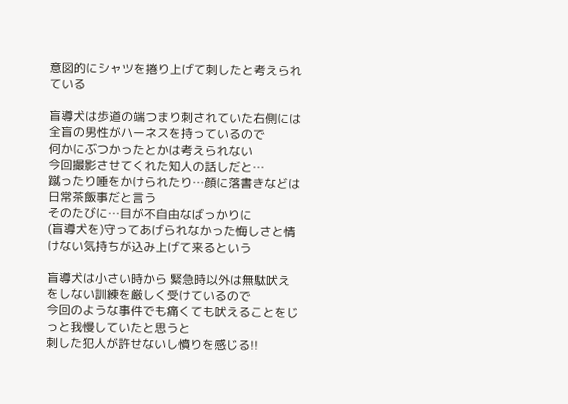意図的にシャツを捲り上げて刺したと考えられている

盲導犬は歩道の端つまり刺されていた右側には全盲の男性がハーネスを持っているので
何かにぶつかったとかは考えられない
今回撮影させてくれた知人の話しだと…
蹴ったり唾をかけられたり…顔に落書きなどは日常茶飯事だと言う
そのたびに…目が不自由なばっかりに
(盲導犬を)守ってあげられなかった悔しさと情けない気持ちが込み上げて来るという

盲導犬は小さい時から 緊急時以外は無駄吠えをしない訓練を厳しく受けているので
今回のような事件でも痛くても吠えることをじっと我慢していたと思うと
刺した犯人が許せないし憤りを感じる!!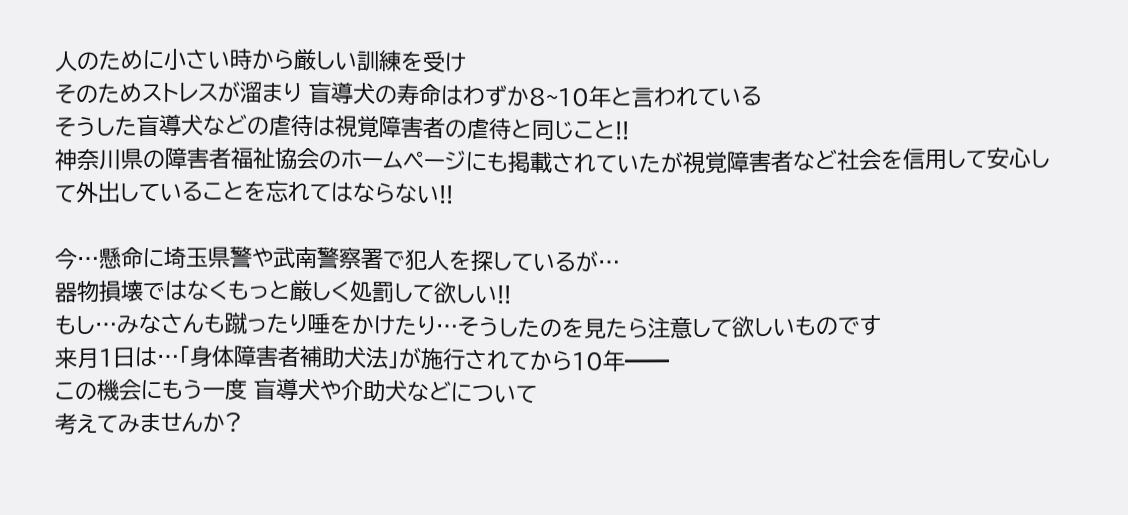人のために小さい時から厳しい訓練を受け
そのためストレスが溜まり 盲導犬の寿命はわずか8~10年と言われている
そうした盲導犬などの虐待は視覚障害者の虐待と同じこと!!
神奈川県の障害者福祉協会のホームページにも掲載されていたが視覚障害者など社会を信用して安心して外出していることを忘れてはならない!!

今…懸命に埼玉県警や武南警察署で犯人を探しているが…
器物損壊ではなくもっと厳しく処罰して欲しい!!
もし…みなさんも蹴ったり唾をかけたり…そうしたのを見たら注意して欲しいものです
来月1日は…「身体障害者補助犬法」が施行されてから10年━━
この機会にもう一度 盲導犬や介助犬などについて
考えてみませんか?